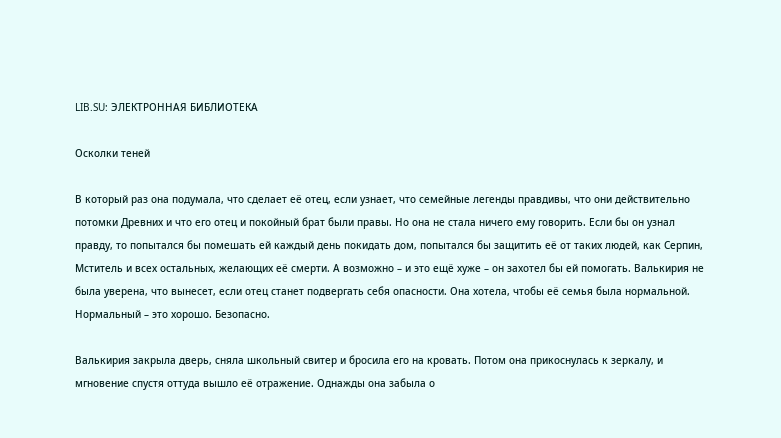LIB.SU: ЭЛЕКТРОННАЯ БИБЛИОТЕКА

Осколки теней

В который раз она подумала, что сделает её отец, если узнает, что семейные легенды правдивы, что они действительно потомки Древних и что его отец и покойный брат были правы. Но она не стала ничего ему говорить. Если бы он узнал правду, то попытался бы помешать ей каждый день покидать дом, попытался бы защитить её от таких людей, как Серпин, Мститель и всех остальных, желающих её смерти. А возможно – и это ещё хуже – он захотел бы ей помогать. Валькирия не была уверена, что вынесет, если отец станет подвергать себя опасности. Она хотела, чтобы её семья была нормальной. Нормальный – это хорошо. Безопасно.

Валькирия закрыла дверь, сняла школьный свитер и бросила его на кровать. Потом она прикоснулась к зеркалу, и мгновение спустя оттуда вышло её отражение. Однажды она забыла о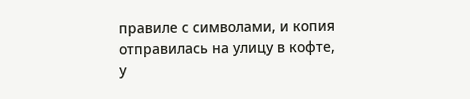правиле с символами, и копия отправилась на улицу в кофте, у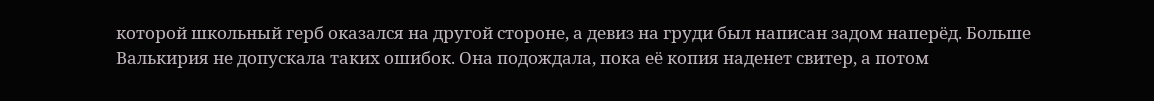которой школьный герб оказался на другой стороне, а девиз на груди был написан задом наперёд. Больше Валькирия не допускала таких ошибок. Она подождала, пока её копия наденет свитер, а потом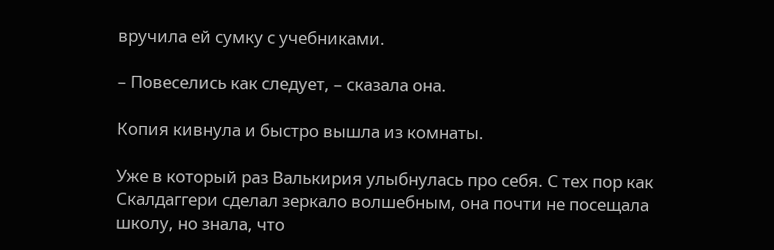вручила ей сумку с учебниками.

– Повеселись как следует, – сказала она.

Копия кивнула и быстро вышла из комнаты.

Уже в который раз Валькирия улыбнулась про себя. С тех пор как Скалдаггери сделал зеркало волшебным, она почти не посещала школу, но знала, что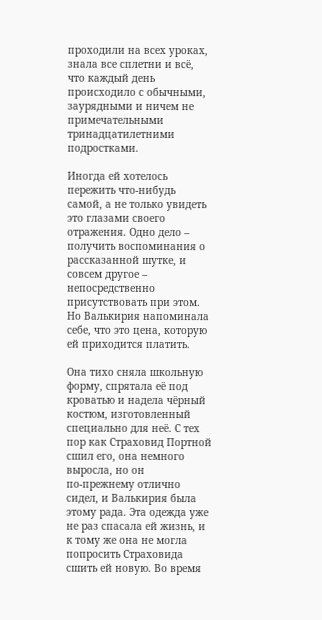проходили на всех уроках, знала все сплетни и всё, что каждый день происходило с обычными, заурядными и ничем не примечательными тринадцатилетними подростками.

Иногда ей хотелось пережить что‑нибудь самой, а не только увидеть это глазами своего отражения. Одно дело – получить воспоминания о рассказанной шутке, и совсем другое – непосредственно присутствовать при этом. Но Валькирия напоминала себе, что это цена, которую ей приходится платить.

Она тихо сняла школьную форму, спрятала её под кроватью и надела чёрный костюм, изготовленный специально для неё. С тех пор как Страховид Портной сшил его, она немного выросла, но он по‑прежнему отлично сидел, и Валькирия была этому рада. Эта одежда уже не раз спасала ей жизнь, и к тому же она не могла попросить Страховида сшить ей новую. Во время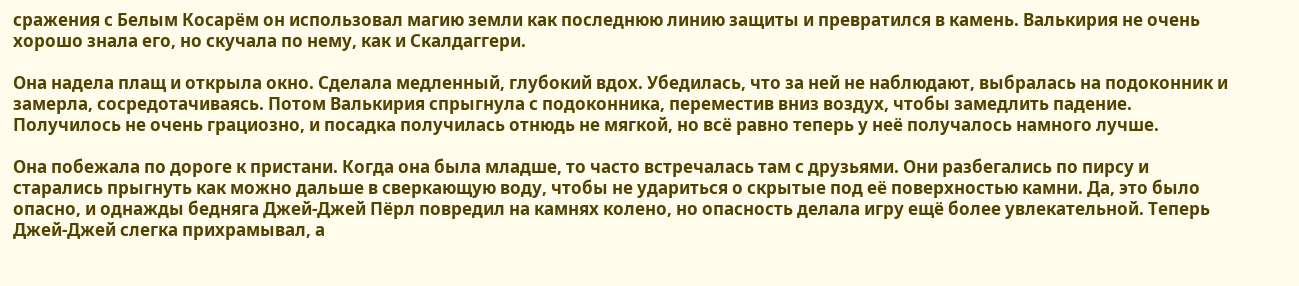сражения с Белым Косарём он использовал магию земли как последнюю линию защиты и превратился в камень. Валькирия не очень хорошо знала его, но скучала по нему, как и Скалдаггери.

Она надела плащ и открыла окно. Сделала медленный, глубокий вдох. Убедилась, что за ней не наблюдают, выбралась на подоконник и замерла, сосредотачиваясь. Потом Валькирия спрыгнула с подоконника, переместив вниз воздух, чтобы замедлить падение. Получилось не очень грациозно, и посадка получилась отнюдь не мягкой, но всё равно теперь у неё получалось намного лучше.

Она побежала по дороге к пристани. Когда она была младше, то часто встречалась там с друзьями. Они разбегались по пирсу и старались прыгнуть как можно дальше в сверкающую воду, чтобы не удариться о скрытые под её поверхностью камни. Да, это было опасно, и однажды бедняга Джей‑Джей Пёрл повредил на камнях колено, но опасность делала игру ещё более увлекательной. Теперь Джей‑Джей слегка прихрамывал, а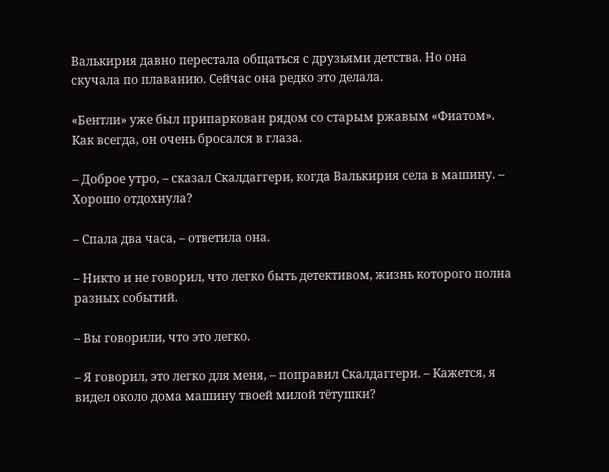Валькирия давно перестала общаться с друзьями детства. Но она скучала по плаванию. Сейчас она редко это делала.

«Бентли» уже был припаркован рядом со старым ржавым «Фиатом». Как всегда, он очень бросался в глаза.

– Доброе утро, – сказал Скалдаггери, когда Валькирия села в машину. – Хорошо отдохнула?

– Спала два часа, – ответила она.

– Никто и не говорил, что легко быть детективом, жизнь которого полна разных событий.

– Вы говорили, что это легко.

– Я говорил, это легко для меня, – поправил Скалдаггери. – Кажется, я видел около дома машину твоей милой тётушки?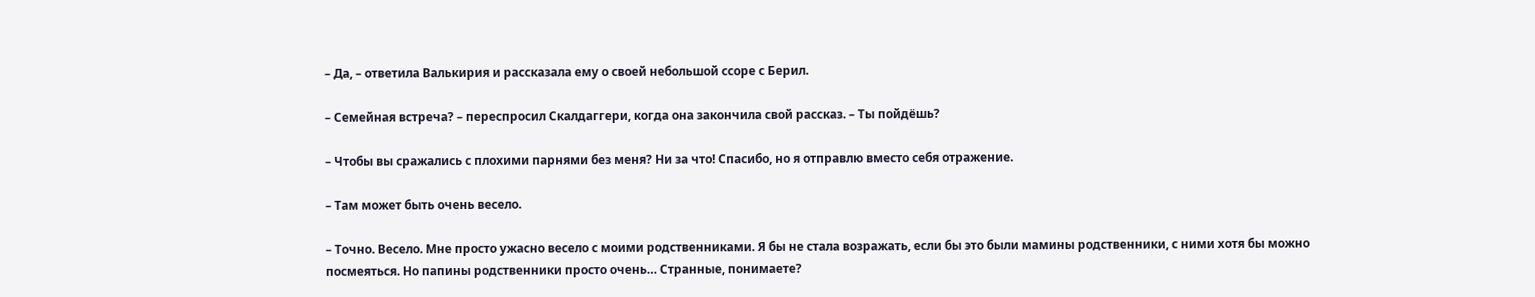– Да, – ответила Валькирия и рассказала ему о своей небольшой ссоре с Берил.

– Семейная встреча? – переспросил Скалдаггери, когда она закончила свой рассказ. – Ты пойдёшь?

– Чтобы вы сражались с плохими парнями без меня? Ни за что! Спасибо, но я отправлю вместо себя отражение.

– Там может быть очень весело.

– Точно. Весело. Мне просто ужасно весело с моими родственниками. Я бы не стала возражать, если бы это были мамины родственники, с ними хотя бы можно посмеяться. Но папины родственники просто очень… Странные, понимаете?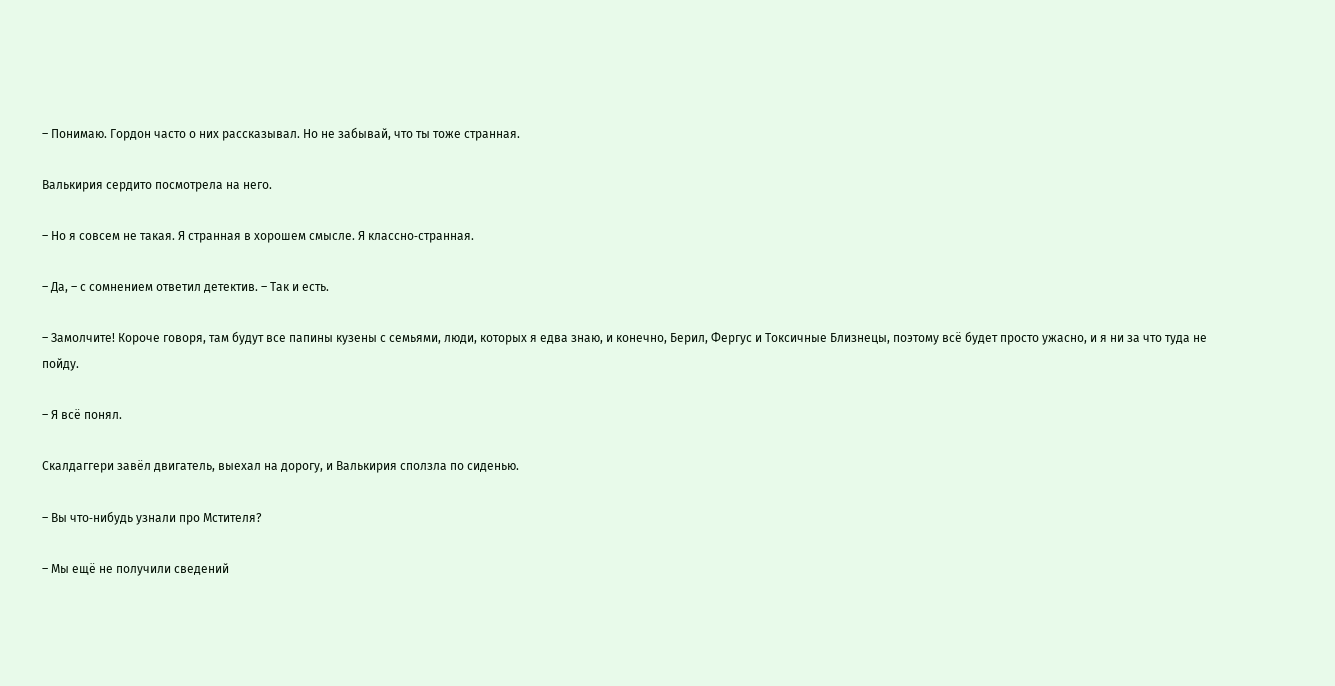– Понимаю. Гордон часто о них рассказывал. Но не забывай, что ты тоже странная.

Валькирия сердито посмотрела на него.

– Но я совсем не такая. Я странная в хорошем смысле. Я классно‑странная.

– Да, – с сомнением ответил детектив. – Так и есть.

– Замолчите! Короче говоря, там будут все папины кузены с семьями, люди, которых я едва знаю, и конечно, Берил, Фергус и Токсичные Близнецы, поэтому всё будет просто ужасно, и я ни за что туда не пойду.

– Я всё понял.

Скалдаггери завёл двигатель, выехал на дорогу, и Валькирия сползла по сиденью.

– Вы что‑нибудь узнали про Мстителя?

– Мы ещё не получили сведений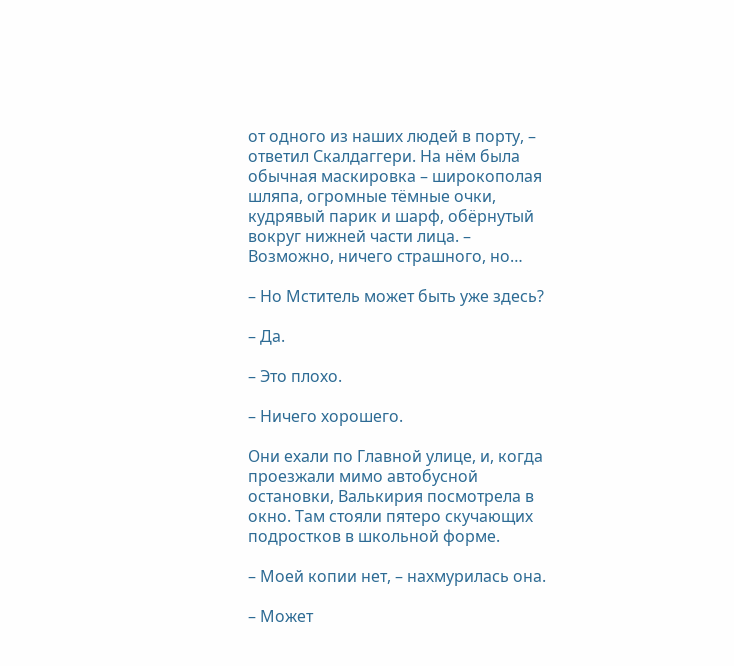от одного из наших людей в порту, – ответил Скалдаггери. На нём была обычная маскировка – широкополая шляпа, огромные тёмные очки, кудрявый парик и шарф, обёрнутый вокруг нижней части лица. – Возможно, ничего страшного, но…

– Но Мститель может быть уже здесь?

– Да.

– Это плохо.

– Ничего хорошего.

Они ехали по Главной улице, и, когда проезжали мимо автобусной остановки, Валькирия посмотрела в окно. Там стояли пятеро скучающих подростков в школьной форме.

– Моей копии нет, – нахмурилась она.

– Может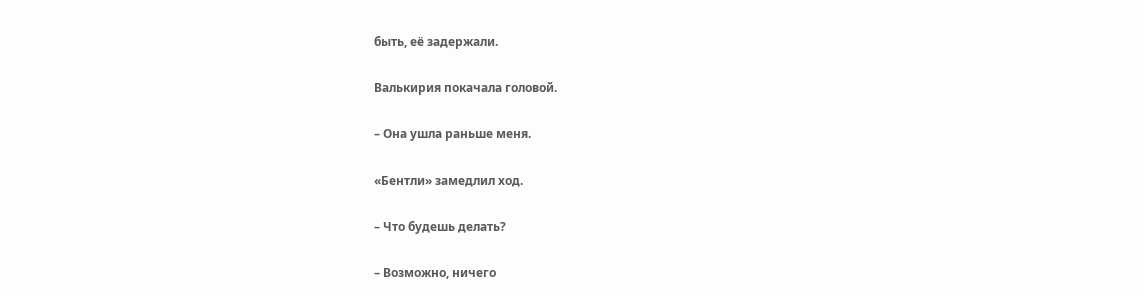быть, её задержали.

Валькирия покачала головой.

– Она ушла раньше меня.

«Бентли» замедлил ход.

– Что будешь делать?

– Возможно, ничего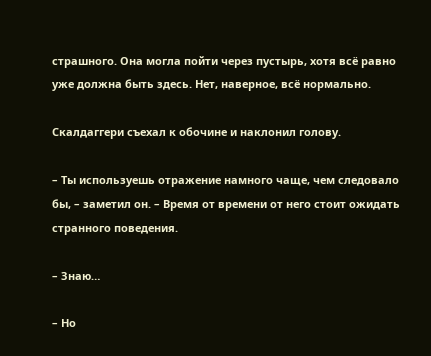страшного. Она могла пойти через пустырь, хотя всё равно уже должна быть здесь. Нет, наверное, всё нормально.

Скалдаггери съехал к обочине и наклонил голову.

– Ты используешь отражение намного чаще, чем следовало бы, – заметил он. – Время от времени от него стоит ожидать странного поведения.

– Знаю…

– Но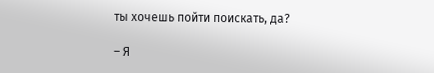ты хочешь пойти поискать, да?

– Я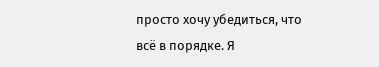просто хочу убедиться, что всё в порядке. Я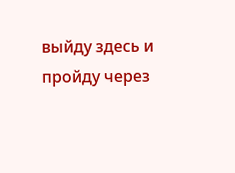выйду здесь и пройду через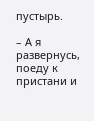пустырь.

– А я развернусь, поеду к пристани и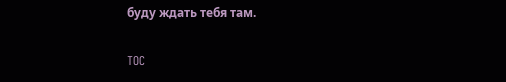буду ждать тебя там.

TOC